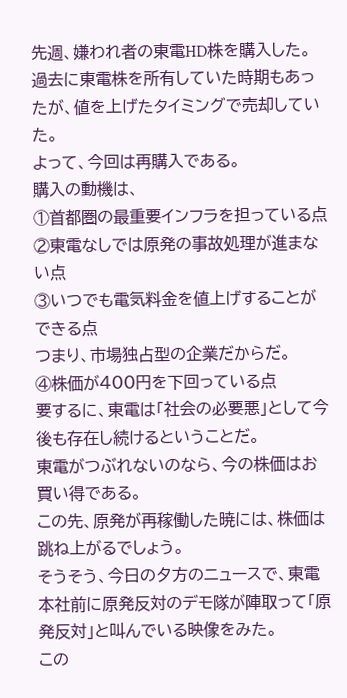先週、嫌われ者の東電HD株を購入した。
過去に東電株を所有していた時期もあったが、値を上げたタイミングで売却していた。
よって、今回は再購入である。
購入の動機は、
①首都圏の最重要インフラを担っている点
②東電なしでは原発の事故処理が進まない点
③いつでも電気料金を値上げすることができる点
つまり、市場独占型の企業だからだ。
④株価が400円を下回っている点
要するに、東電は「社会の必要悪」として今後も存在し続けるということだ。
東電がつぶれないのなら、今の株価はお買い得である。
この先、原発が再稼働した暁には、株価は跳ね上がるでしょう。
そうそう、今日の夕方のニュースで、東電本社前に原発反対のデモ隊が陣取って「原発反対」と叫んでいる映像をみた。
この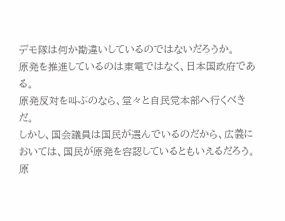デモ隊は何か勘違いしているのではないだろうか。
原発を推進しているのは東電ではなく、日本国政府である。
原発反対を叫ぶのなら、堂々と自民党本部へ行くべきだ。
しかし、国会議員は国民が選んでいるのだから、広義においては、国民が原発を容認しているともいえるだろう。
原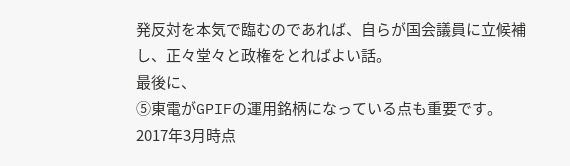発反対を本気で臨むのであれば、自らが国会議員に立候補し、正々堂々と政権をとればよい話。
最後に、
⑤東電がGPIFの運用銘柄になっている点も重要です。
2017年3月時点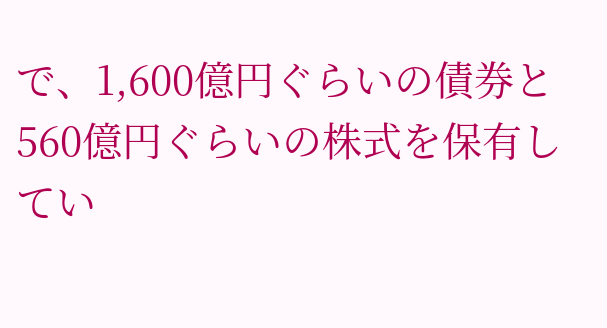で、1,600億円ぐらいの債券と560億円ぐらいの株式を保有してい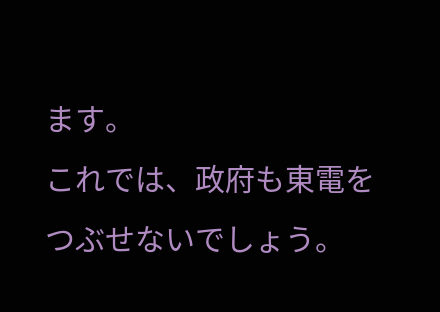ます。
これでは、政府も東電をつぶせないでしょう。